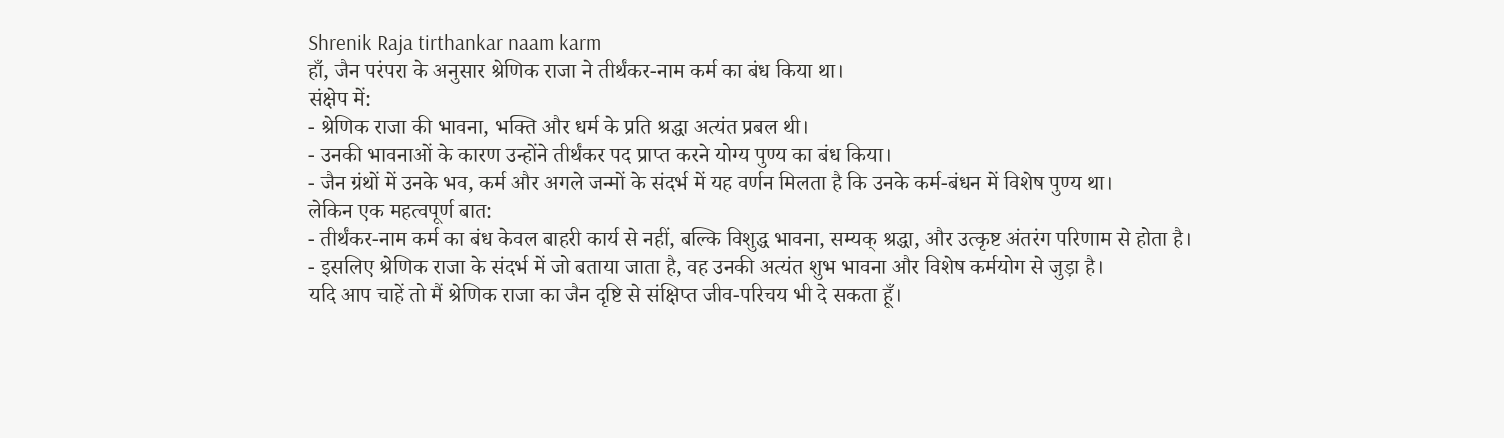Shrenik Raja tirthankar naam karm
हाँ, जैन परंपरा के अनुसार श्रेणिक राजा ने तीर्थंकर-नाम कर्म का बंध किया था।
संक्षेप में:
- श्रेणिक राजा की भावना, भक्ति और धर्म के प्रति श्रद्धा अत्यंत प्रबल थी।
- उनकी भावनाओं के कारण उन्होंने तीर्थंकर पद प्राप्त करने योग्य पुण्य का बंध किया।
- जैन ग्रंथों में उनके भव, कर्म और अगले जन्मों के संदर्भ में यह वर्णन मिलता है कि उनके कर्म-बंधन में विशेष पुण्य था।
लेकिन एक महत्वपूर्ण बात:
- तीर्थंकर-नाम कर्म का बंध केवल बाहरी कार्य से नहीं, बल्कि विशुद्ध भावना, सम्यक् श्रद्धा, और उत्कृष्ट अंतरंग परिणाम से होता है।
- इसलिए श्रेणिक राजा के संदर्भ में जो बताया जाता है, वह उनकी अत्यंत शुभ भावना और विशेष कर्मयोग से जुड़ा है।
यदि आप चाहें तो मैं श्रेणिक राजा का जैन दृष्टि से संक्षिप्त जीव-परिचय भी दे सकता हूँ।